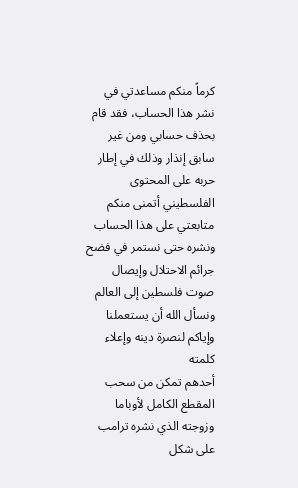كرماً منكم مساعدتي في نشر هذا الحساب، فقد قام بحذف حسابي ومن غير سابق إنذار وذلك في إطار حربه على المحتوى الفلسطيني أتمنى منكم متابعتي على هذا الحساب ونشره حتى نستمر في فضح جرائم الاحتلال وإيصال صوت فلسطين إلى العالم ونسأل الله أن يستعملنا وإياكم لنصرة دينه وإعلاء كلمته
أحدهم تمكن من سحب المقطع الكامل لأوباما وزوجته الذي نشره ترامب على شكل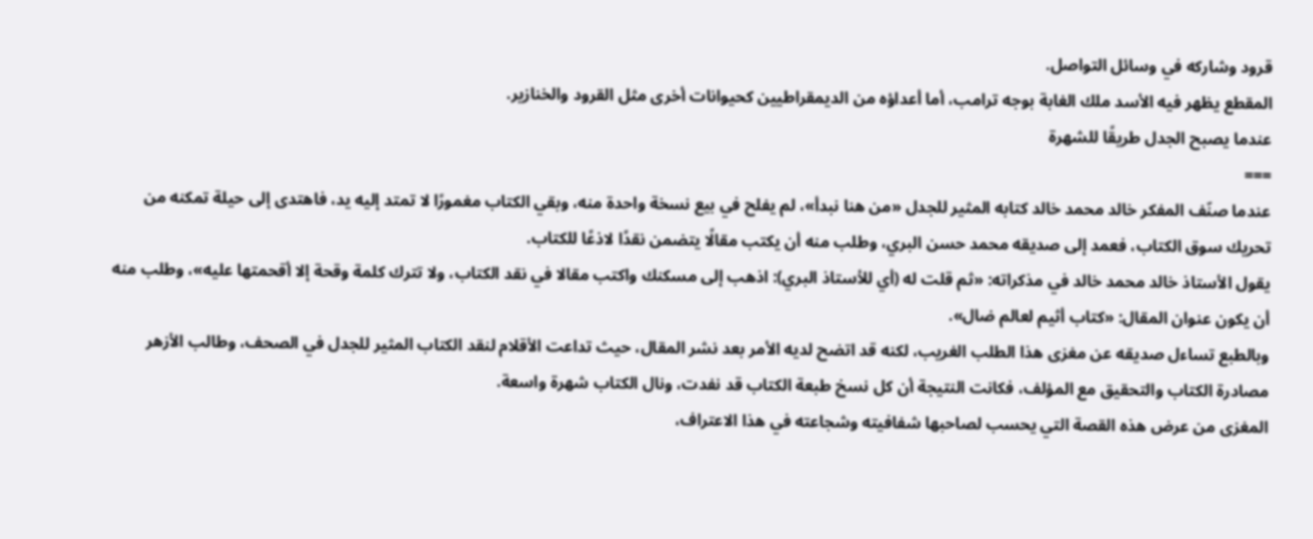قرود وشاركه في وسائل التواصل.
المقطع يظهر فيه الأسد ملك الغابة بوجه ترامب، أما أعداؤه من الديمقراطيين كحيوانات أخرى مثل القرود والخنازير.
عندما يصبح الجدل طريقًا للشهرة
===
عندما صنّف المفكر خالد محمد خالد كتابه المثير للجدل «من هنا نبدأ»، لم يفلح في بيع نسخة واحدة منه، وبقي الكتاب مغمورًا لا تمتد إليه يد، فاهتدى إلى حيلة تمكنه من تحريك سوق الكتاب، فعمد إلى صديقه محمد حسن البري، وطلب منه أن يكتب مقالًا يتضمن نقدًا لاذعًا للكتاب.
يقول الأستاذ خالد محمد خالد في مذكراته: «ثم قلت له (أي للأستاذ البري): اذهب إلى مسكنك واكتب مقالا في نقد الكتاب، ولا تترك كلمة وقحة إلا أقحمتها عليه»، وطلب منه أن يكون عنوان المقال: «كتاب أثيم لعالم ضال».
وبالطبع تساءل صديقه عن مغزى هذا الطلب الغريب، لكنه قد اتضح لديه الأمر بعد نشر المقال، حيث تداعت الأقلام لنقد الكتاب المثير للجدل في الصحف، وطالب الأزهر مصادرة الكتاب والتحقيق مع المؤلف، فكانت النتيجة أن كل نسخ طبعة الكتاب قد نفدت، ونال الكتاب شهرة واسعة.
المغزى من عرض هذه القصة التي يحسب لصاحبها شفافيته وشجاعته في هذا الاعتراف،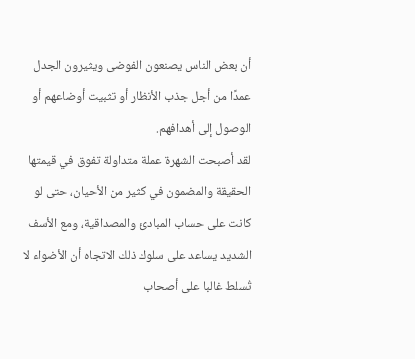أن بعض الناس يصنعون الفوضى ويثيرون الجدل عمدًا من أجل جذب الأنظار أو تثبيت أوضاعهم أو الوصول إلى أهدافهم.
لقد أصبحت الشهرة عملة متداولة تفوق في قيمتها الحقيقة والمضمون في كثير من الأحيان، حتى لو كانت على حساب المبادئ والمصداقية، ومع الأسف الشديد يساعد على سلوك ذلك الاتجاه أن الأضواء لا تُسلط غالبا على أصحاب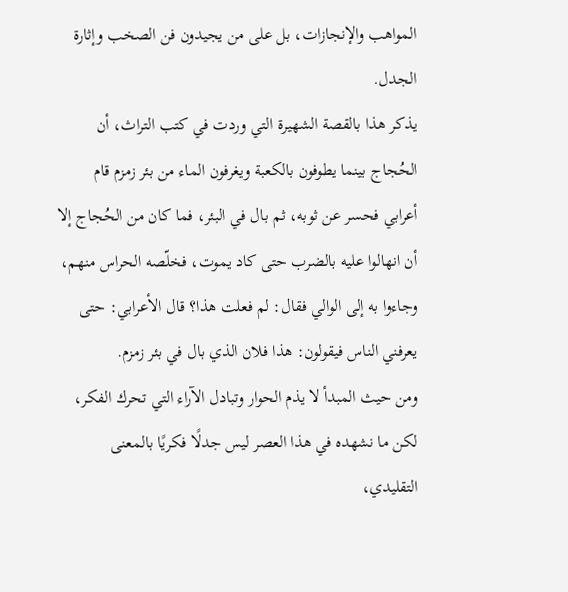المواهب والإنجازات، بل على من يجيدون فن الصخب وإثارة الجدل.
يذكر هذا بالقصة الشهيرة التي وردت في كتب التراث، أن الحُجاج بينما يطوفون بالكعبة ويغرفون الماء من بئر زمزم قام أعرابي فحسر عن ثوبه، ثم بال في البئر، فما كان من الحُجاج إلا أن انهالوا عليه بالضرب حتى كاد يموت، فخلّصه الحراس منهم، وجاءوا به إلى الوالي فقال: لم فعلت هذا؟ قال الأعرابي: حتى يعرفني الناس فيقولون: هذا فلان الذي بال في بئر زمزم.
ومن حيث المبدأ لا يذم الحوار وتبادل الآراء التي تحرك الفكر، لكن ما نشهده في هذا العصر ليس جدلًا فكريًا بالمعنى التقليدي،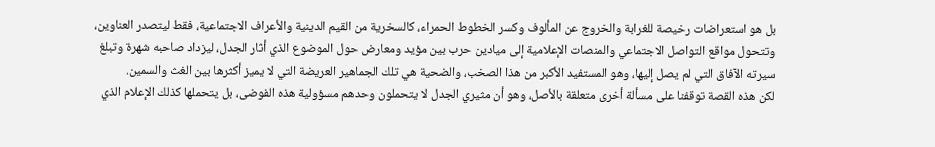بل هو استعراضات رخيصة للغرابة والخروج عن المألوف وكسر الخطوط الحمراء، كالسخرية من القيم الدينية والأعراف الاجتماعية، فقط ليتصدر العناوين، وتتحول مواقع التواصل الاجتماعي والمنصات الإعلامية إلى ميادين حرب بين مؤيد ومعارض حول الموضوع الذي أثار الجدل، ليزداد صاحبه شهرة وتبلغ سيرته الآفاق التي لم يصل إليها، وهو المستفيد الأكبر من هذا الصخب، والضحية هي تلك الجماهير العريضة التي لا يميز أكثرها بين الغث والسمين.
لكن هذه القصة توقفنا على مسألة أخرى متعلقة بالأصل، وهو أن مثيري الجدل لا يتحملون وحدهم مسؤولية هذه الفوضى، بل يتحملها كذلك الإعلام الذي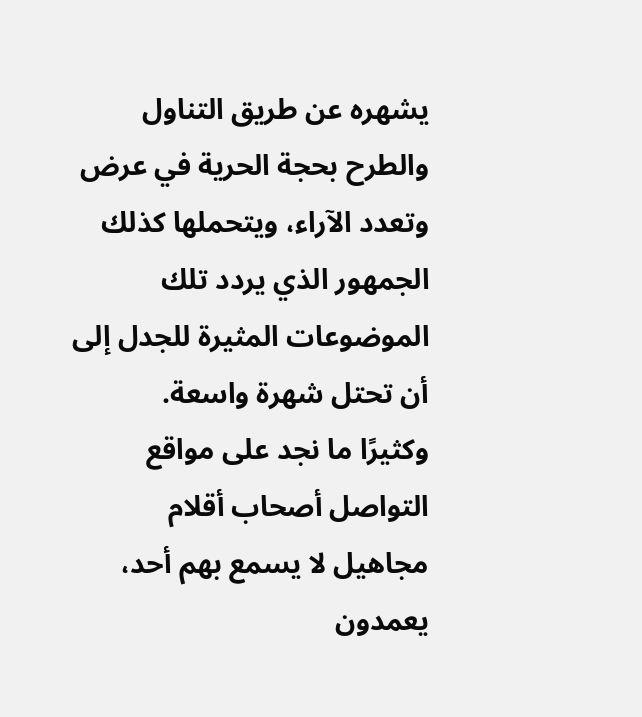يشهره عن طريق التناول والطرح بحجة الحرية في عرض وتعدد الآراء، ويتحملها كذلك الجمهور الذي يردد تلك الموضوعات المثيرة للجدل إلى أن تحتل شهرة واسعة.
وكثيرًا ما نجد على مواقع التواصل أصحاب أقلام مجاهيل لا يسمع بهم أحد، يعمدون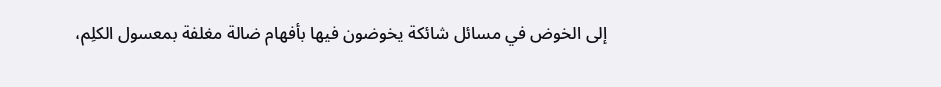إلى الخوض في مسائل شائكة يخوضون فيها بأفهام ضالة مغلفة بمعسول الكلِم،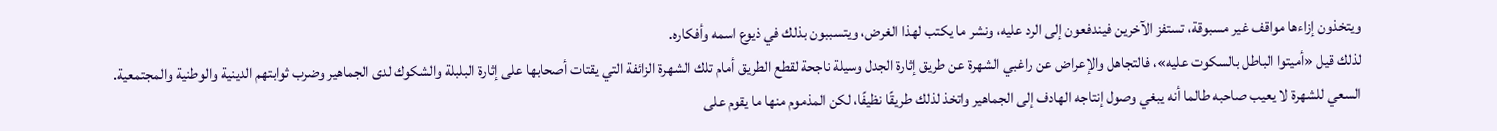ويتخذون إزاءها مواقف غير مسبوقة، تستفز الآخرين فيندفعون إلى الرد عليه، ونشر ما يكتب لهذا الغرض، ويتسببون بذلك في ذيوع اسمه وأفكاره.
لذلك قيل «أميتوا الباطل بالسكوت عليه»، فالتجاهل والإعراض عن راغبي الشهرة عن طريق إثارة الجدل وسيلة ناجحة لقطع الطريق أمام تلك الشهرة الزائفة التي يقتات أصحابها على إثارة البلبلة والشكوك لدى الجماهير وضرب ثوابتهم الدينية والوطنية والمجتمعية.
السعي للشهرة لا يعيب صاحبه طالما أنه يبغي وصول إنتاجه الهادف إلى الجماهير واتخذ لذلك طريقًا نظيفًا، لكن المذموم منها ما يقوم على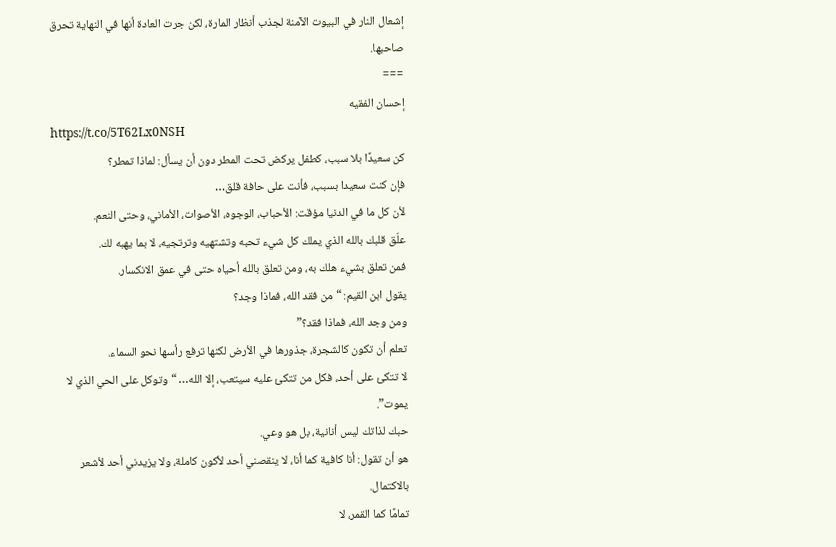إشعال النار في البيوت الآمنة لجذب أنظار المارة، لكن جرت العادة أنها في النهاية تحرق صاحبها.
===
إحسان الفقيه
https://t.co/5T62Lx0NSH
كن سعيدًا بلا سبب، كطفل يركض تحت المطر دون أن يسأل: لماذا تمطر؟
فإن كنت سعيدا بسبب، فأنت على حافة قلق…
لأن كل ما في الدنيا مؤقت: الأحباب، الوجوه، الأصوات، الأماني، وحتى النعم.
علّق قلبك بالله الذي يملك كل شيء تحبه وتشتهيه وترتجيه، لا بما يهبه لك.
فمن تعلق بشيء هلك به، ومن تعلق بالله أحياه حتى في عمق الانكسار.
يقول ابن القيم: “من فقد الله، فماذا وجد؟
ومن وجد الله، فماذا فقد؟”
تعلم أن تكون كالشجرة، جذورها في الأرض لكنها ترفع رأسها نحو السماء.
لا تتكئ على أحد، فكل من تتكئ عليه سيتعب، إلا الله… “وتوكل على الحي الذي لا يموت”.
حبك لذاتك ليس أنانية، بل هو وعي.
هو أن تقول: أنا كافية كما أنا، لا ينقصني أحد لأكون كاملة، ولا يزيدني أحد لأشعر بالاكتمال.
تمامًا كما القمر، لا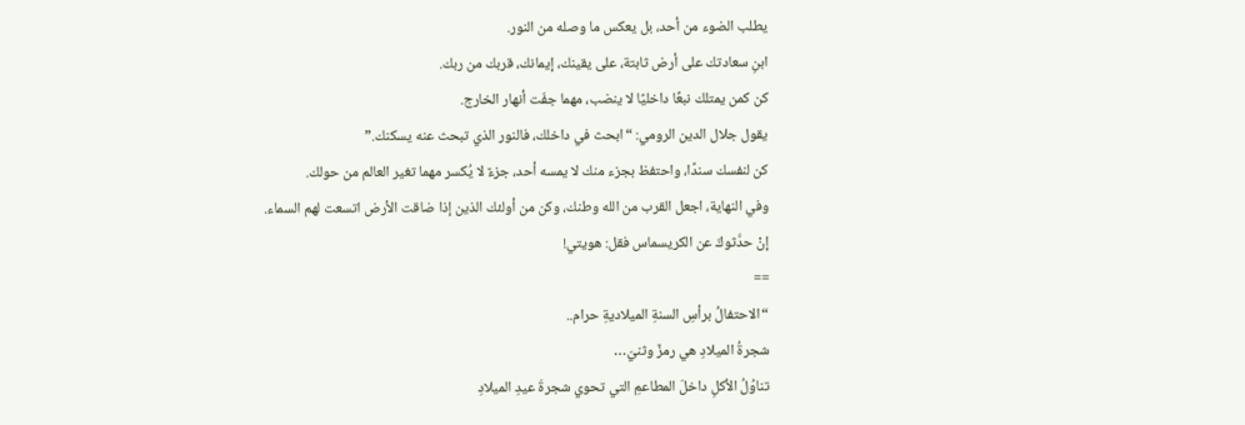يطلب الضوء من أحد، بل يعكس ما وصله من النور.
ابنِ سعادتك على أرض ثابتة، على يقينك، إيمانك، قربك من ربك.
كن كمن يمتلك نبعًا داخليًا لا ينضب، مهما جفّت أنهار الخارج.
يقول جلال الدين الرومي: “ابحث في داخلك، فالنور الذي تبحث عنه يسكنك.”
كن لنفسك سندًا، واحتفظ بجزء منك لا يمسه أحد، جزءٌ لا يُكسر مهما تغير العالم من حولك.
وفي النهاية، اجعل القرب من الله وطنك، وكن من أولئك الذين إذا ضاقت الأرض اتسعت لهم السماء.
إنْ حدَّثوكَ عن الكريسماس فقل: هويتي!
==
“الاحتفالُ برأسِ السنةِ الميلاديةِ حرام..
شجرةُ الميلادِ هي رمزٌ وثنيّ…
تناوُلُ الأكلِ داخلَ المطاعمِ التي تحوي شجرةَ عيدِ الميلادِ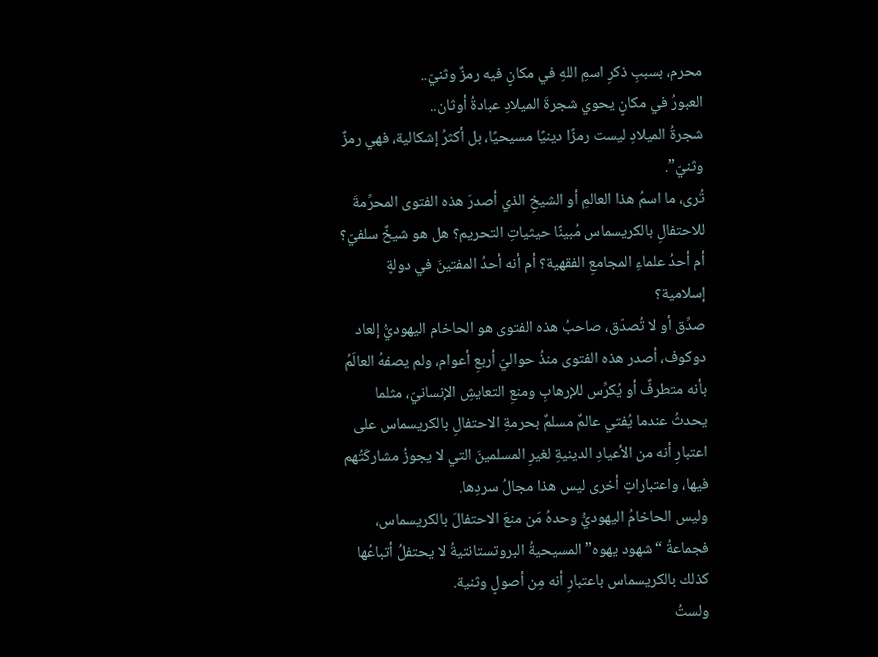محرم، بسببِ ذكرِ اسمِ اللهِ في مكانٍ فيه رمزٌ وثنيّ..
العبورُ في مكانٍ يحوي شجرةَ الميلادِ عبادةُ أوثان..
شجرةُ الميلادِ ليست رمزًا دينيًا مسيحيًا، بل أكثرُ إشكالية، فهي رمزٌ وثنيّ”.
تُرى، ما اسمُ هذا العالمِ أو الشيخِ الذي أصدرَ هذه الفتوى المحرِّمةَ للاحتفالِ بالكريسماس مُبينًا حيثياتِ التحريم؟ هل هو شيخٌ سلفيّ؟ أم أحدُ علماءِ المجامعِ الفقهية؟ أم أنه أحدُ المفتينَ في دولةٍ إسلامية؟
صدِّق أو لا تُصدّق، صاحبُ هذه الفتوى هو الحاخام اليهوديُّ إلعاد دوكوف، أصدر هذه الفتوى منذُ حواليّ أربعِ أعوام، ولم يصفهُ العالَمُ بأنه متطرفٌ أو يُكرِّس للإرهابِ ومنعِ التعايشِ الإنسانيّ، مثلما يحدثُ عندما يُفتي عالمٌ مسلمٌ بحرمةِ الاحتفالِ بالكريسماس على اعتبارِ أنه من الأعيادِ الدينيةِ لغيرِ المسلمينَ التي لا يجوزُ مشاركَتُهم فيها، واعتباراتٍ أخرى ليس هذا مجالُ سردِها.
وليس الحاخامُ اليهوديُّ وحدهُ مَن منعَ الاحتفالَ بالكريسماس، فجماعةُ “شهود يهوه” المسيحيةُ البروتستانتيةُ لا يحتفلُ أتباعُها كذلك بالكريسماس باعتبارِ أنه مِن أصولٍ وثنية.
ولستُ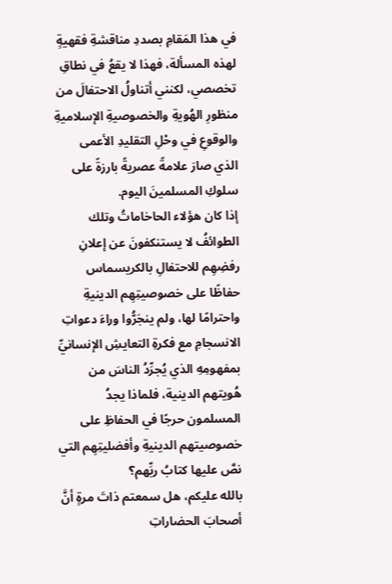في هذا المَقامِ بصددِ مناقشةِ فقهيةٍ لهذه المسألة، فهذا لا يقعُ في نطاقِ تخصصي، لكنني أتناولُ الاحتفالَ من منظورِ الهُويةِ والخصوصيةِ الإسلاميةِ والوقوعِ في وحْلِ التقليدِ الأعمى الذي صارَ علامةً عصريةً بارزةً على سلوكِ المسلمينَ اليوم.
إذا كان هؤلاء الحاخاماتُ وتلك الطوائفُ لا يستنكفونَ عن إعلانِ رفضِهِم للاحتفالِ بالكريسماس حفاظًا على خصوصيتِهِم الدينيةِ واحترامًا لها، ولم ينجَرُّوا وراءَ دعواتِ الانسجامِ مع فكرةِ التعايشِ الإنسانيِّ بمفهومِهِ الذي يُجرِّدُ الناسَ من هُويتهم الدينية، فلماذا يجدُ المسلمون حرجًا في الحفاظِ على خصوصيتهم الدينيةِ وأفضليتِهِم التي نصَّ عليها كتابُ ربِّهم؟
بالله عليكم، هل سمعتم ذاتَ مرةٍ أنَّ أصحابَ الحضاراتِ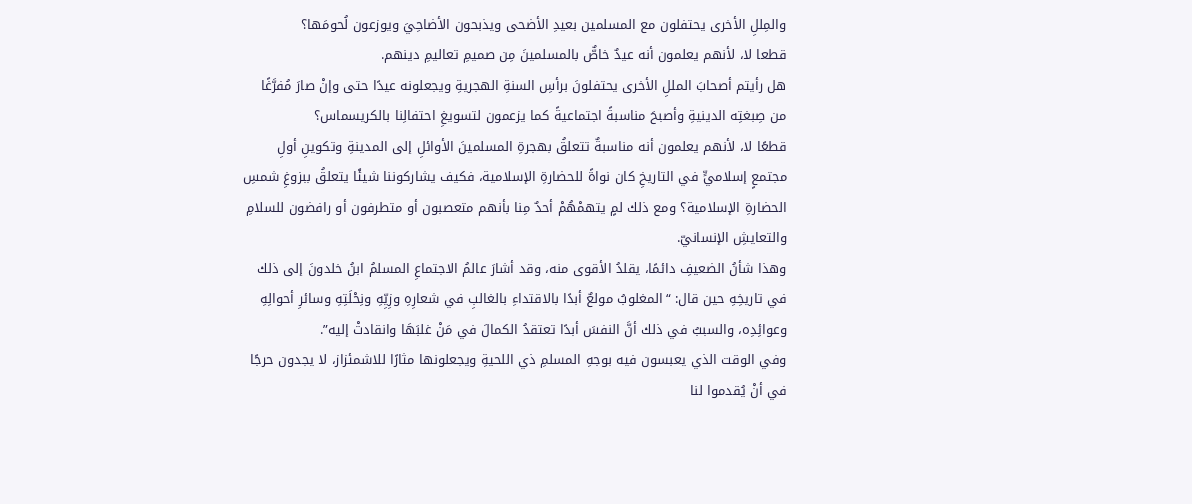والمِللِ الأخرى يحتفلون مع المسلمين بعيدِ الأضحى ويذبحون الأضاحِيَ ويوزعون لُحومَها؟
قطعا لا، لأنهم يعلمون أنه عيدٌ خاصٌّ بالمسلمينَ مِن صميمِ تعاليمِ دينهم.
هل رأيتم أصحابَ المللِ الأخرى يحتفلونَ برأسِ السنةِ الهجريةِ ويجعلونه عيدًا حتى وإنْ صارَ مُفرَّغًا من صِبغتِه الدينيةِ وأصبحَ مناسبةً اجتماعيةً كما يزعمون لتسويغِ احتفالِنا بالكريسماس؟
قطعًا لا، لأنهم يعلمون أنه مناسبةٌ تتعلقُ بهجرةِ المسلمينَ الأوائلِ إلى المدينةِ وتكوينِ أولِ مجتمعٍ إسلاميٍّ في التاريخِ كان نواةً للحضارةِ الإسلامية، فكيف يشاركوننا شيئًا يتعلقُ ببزوغِ شمسِ الحضارةِ الإسلامية؟ ومع ذلك لمٍ يتهمْهُمْ أحدٌ مِنا بأنهم متعصبون أو متطرفون أو رافضون للسلامِ والتعايشِ الإنسانيّ.
وهذا شأنُ الضعيفِ دائمًا، يقلدُ الأقوى منه، وقد أشارَ عالمُ الاجتماعِ المسلمُ ابنُ خلدونَ إلى ذلك في تاريخِهِ حين قال: “المغلوبُ مولعٌ أبدًا بالاقتداءِ بالغالبِ في شعارِهِ وزِيِّهِ ونِحْلَتِهِ وسائرِ أحوالِهِ وعوائِدِه، والسببُ في ذلك أنَّ النفسَ أبدًا تعتقدُ الكمالَ في مَنْ غلبَهَا وانقادتْ إليه”.
وفي الوقت الذي يعبسون فيه بوجهِ المسلمِ ذي اللحيةِ ويجعلونها مثارًا للاشمئزاز، لا يجدون حرجًا في أنْ يُقدموا لنا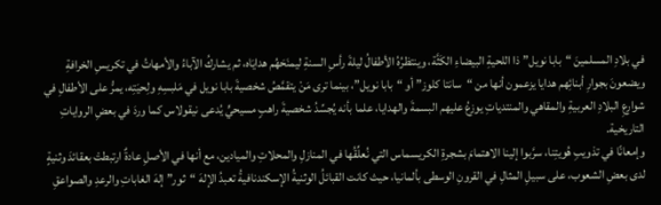في بلادِ المسلمينَ “بابا نويل” ذا اللحيةِ البيضاءِ الكَثَّة، وينتظرُهُ الأطفالُ ليلةَ رأسِ السنةِ ليمنَحَهُم هدايَاه، ثم يشاركُ الآباءُ والأمهاتُ في تكريسِ الخرافةِ ويضعونَ بجوارِ أبنائِهم هدايا يزعمون أنها من “سانتا كلوز” أو “بابا نويل”، بينما ترى مَنْ يتقمَّصُ شخصيةَ بابا نويل في مَلبسِهِ ولِحيَتِه، يمرُّ على الأطفالِ في شوارعِ البلادِ العربيةِ والمقاهي والمنتدياتِ يوزعُ عليهم البسمةَ والهدايا، علما بأنه يُجسِّدُ شخصيةَ راهبٍ مسيحيٍّ يُدعى نيقولاس كما وردَ في بعضِ الرواياتِ التاريخية.
وإمعانًا في تذويبِ هُويتِنا، سرَّبوا إلينا الاهتمامَ بشجرةِ الكريسماس التي نُعلِّقُها في المنازلِ والمحلاتِ والميادين، مع أنها في الأصلِ عادةٌ ارتبطتْ بعقائدَ وثنيةٍ لدى بعضِ الشعوب، على سبيلِ المثالِ في القرونِ الوسطى بألمانيا، حيث كانت القبائلُ الوثنيةُ الإسكندنافيةُ تعبدُ الإلهَ “ثور” إلهَ الغاباتِ والرعدِ والصواعقِ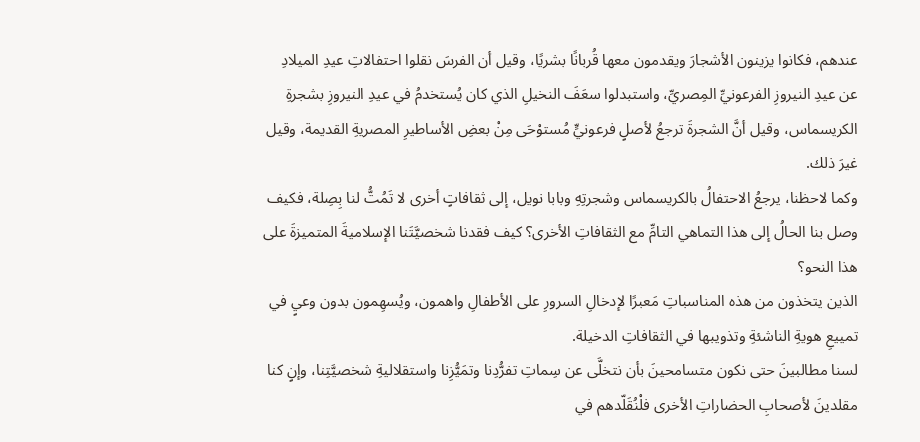عندهم، فكانوا يزينون الأشجارَ ويقدمون معها قُربانًا بشريًا، وقيل أن الفرسَ نقلوا احتفالاتِ عيدِ الميلادِ عن عيدِ النيروزِ الفرعونيِّ المِصريِّ، واستبدلوا سعَفَ النخيلِ الذي كان يُستخدمُ في عيدِ النيروزِ بشجرةِ الكريسماس، وقيل أنَّ الشجرةَ ترجعُ لأصلٍ فرعونيٍّ مُستوْحَى مِنْ بعضِ الأساطيرِ المصريةِ القديمة، وقيل غيرَ ذلك.
وكما لاحظنا، يرجعُ الاحتفالُ بالكريسماس وشجرتِهِ وبابا نويل، إلى ثقافاتٍ أخرى لا تَمُتُّ لنا بِصِلة، فكيف وصل بنا الحالُ إلى هذا التماهي التامِّ مع الثقافاتِ الأخرى؟ كيف فقدنا شخصيَّتَنا الإسلاميةَ المتميزةَ على هذا النحو؟
الذين يتخذون من هذه المناسباتِ مَعبرًا لإدخالِ السرورِ على الأطفالِ واهمون، ويُسهِمون بدون وعيٍ في تمييعِ هويةِ الناشئةِ وتذويبها في الثقافاتِ الدخيلة.
لسنا مطالبينَ حتى نكون متسامحينَ بأن نتخلَّى عن سِماتِ تفرُّدِنا وتمَيُّزِنا واستقلاليةِ شخصيَّتِنا، وإنٍ كنا مقلدينَ لأصحابِ الحضاراتِ الأخرى فلْنُقَلّدهم في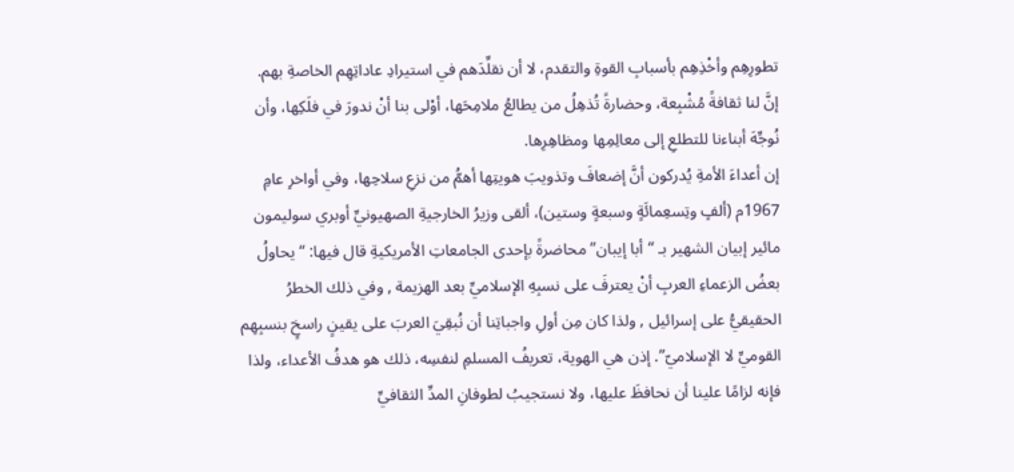تطورِهِم وأخْذِهِم بأسبابِ القوةِ والتقدم، لا أن نقلِّدَهم في استيرادِ عاداتِهِم الخاصةِ بهم.
إنَّ لنا ثقافةً مُشْبِعة، وحضارةً تُذهِلُ من يطالعُ ملامِحَها، أوْلى بنا أنْ ندورَ في فلَكِها، وأن نُوجِّهَ أبناءنا للتطلعِ إلى معالِمِها ومظاهِرِها.
إن أعداءَ الأمةِ يُدركون أنَّ إضعافَ وتذويبَ هويتِها أهمُّ من نزعِ سلاحِها، وفي أواخرِ عامِ 1967م (ألفٍ وتِسعِمائَةٍ وسبعةٍ وستين)، ألقى وزيرُ الخارجيةِ الصهيونيِّ أوبري سوليمون مائير إبيان الشهير بـ “أبا إيبان” محاضرةً بإحدى الجامعاتِ الأمريكيةِ قال فيها: “يحاولُ بعضُ الزعماءِ العربِ أنْ يعترفَ على نسبِهِ الإسلاميِّ بعد الهزيمة , وفي ذلك الخطرُ الحقيقيُّ على إسرائيل , ولذا كان مِن أولِ واجباتِنا أن نُبقِيَ العربَ على يقينٍ راسخٍ بنسبِهِم القوميِّ لا الإسلاميّ”. إذن هي الهوية، تعريفُ المسلمِ لنفسِه، ذلك هو هدفُ الأعداء، ولذا فإنه لزامًا علينا أن نحافظَ عليها، ولا نستجيبُ لطوفانِ المدِّ الثقافيِّ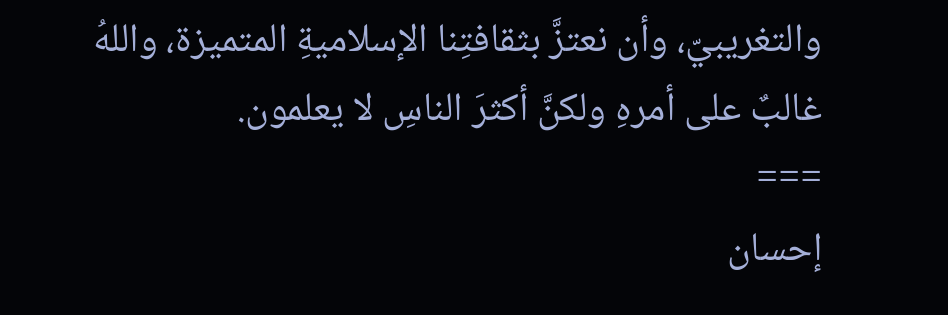والتغريبيّ، وأن نعتزَّ بثقافتِنا الإسلاميةِ المتميزة، واللهُ غالبٌ على أمرهِ ولكنَّ أكثرَ الناسِ لا يعلمون.
===
إحسان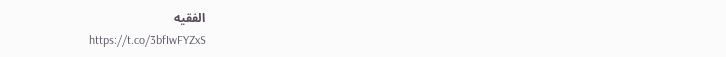الفقيه
https://t.co/3bfIwFYZxS